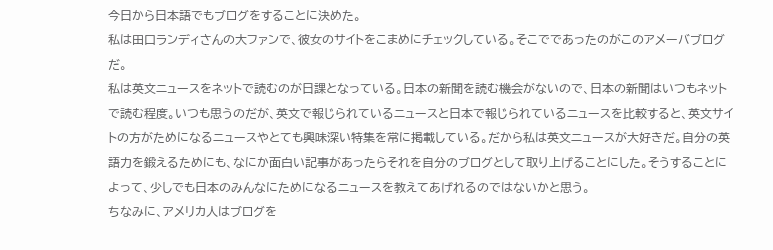今日から日本語でもブログをすることに決めた。
私は田口ランディさんの大ファンで、彼女のサイトをこまめにチェックしている。そこでであったのがこのアメーバブログだ。
私は英文ニュースをネットで読むのが日課となっている。日本の新聞を読む機会がないので、日本の新聞はいつもネットで読む程度。いつも思うのだが、英文で報じられているニュースと日本で報じられているニュースを比較すると、英文サイトの方がためになるニュースやとても興味深い特集を常に掲載している。だから私は英文ニュースが大好きだ。自分の英語力を鍛えるためにも、なにか面白い記事があったらそれを自分のブログとして取り上げることにした。そうすることによって、少しでも日本のみんなにためになるニュースを教えてあげれるのではないかと思う。
ちなみに、アメリカ人はブログを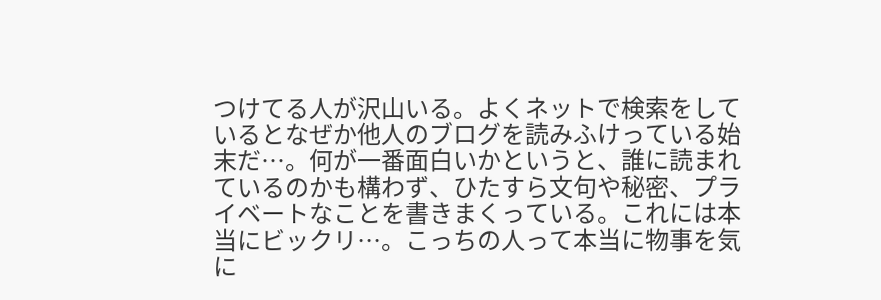つけてる人が沢山いる。よくネットで検索をしているとなぜか他人のブログを読みふけっている始末だ…。何が一番面白いかというと、誰に読まれているのかも構わず、ひたすら文句や秘密、プライベートなことを書きまくっている。これには本当にビックリ…。こっちの人って本当に物事を気に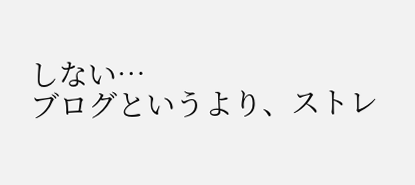しない…
ブログというより、ストレ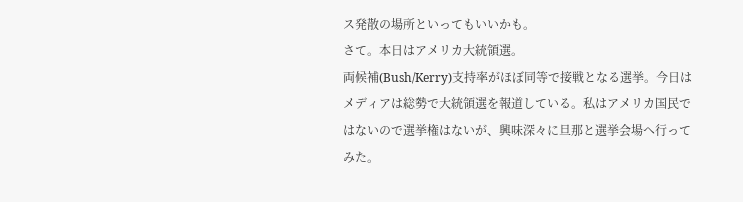ス発散の場所といってもいいかも。
さて。本日はアメリカ大統領選。
両候補(Bush/Kerry)支持率がほぼ同等で接戦となる選挙。今日はメディアは総勢で大統領選を報道している。私はアメリカ国民ではないので選挙権はないが、興味深々に旦那と選挙会場へ行ってみた。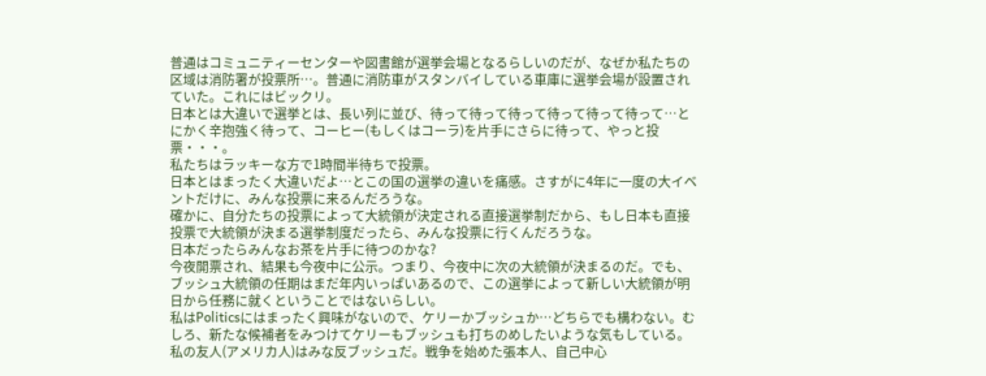普通はコミュニティーセンターや図書館が選挙会場となるらしいのだが、なぜか私たちの区域は消防署が投票所…。普通に消防車がスタンバイしている車庫に選挙会場が設置されていた。これにはビックリ。
日本とは大違いで選挙とは、長い列に並び、待って待って待って待って待って待って…とにかく辛抱強く待って、コーヒー(もしくはコーラ)を片手にさらに待って、やっと投票・・・。
私たちはラッキーな方で1時間半待ちで投票。
日本とはまったく大違いだよ…とこの国の選挙の違いを痛感。さすがに4年に一度の大イベントだけに、みんな投票に来るんだろうな。
確かに、自分たちの投票によって大統領が決定される直接選挙制だから、もし日本も直接投票で大統領が決まる選挙制度だったら、みんな投票に行くんだろうな。
日本だったらみんなお茶を片手に待つのかな?
今夜開票され、結果も今夜中に公示。つまり、今夜中に次の大統領が決まるのだ。でも、ブッシュ大統領の任期はまだ年内いっぱいあるので、この選挙によって新しい大統領が明日から任務に就くということではないらしい。
私はPoliticsにはまったく興味がないので、ケリーかブッシュか…どちらでも構わない。むしろ、新たな候補者をみつけてケリーもブッシュも打ちのめしたいような気もしている。
私の友人(アメリカ人)はみな反ブッシュだ。戦争を始めた張本人、自己中心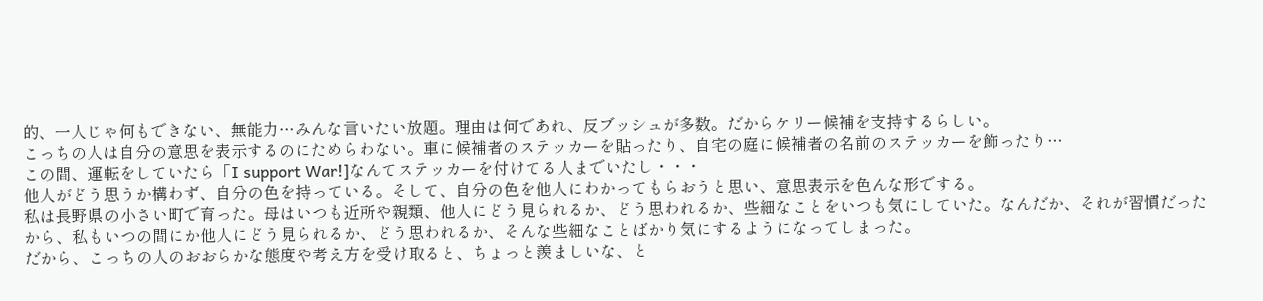的、一人じゃ何もできない、無能力…みんな言いたい放題。理由は何であれ、反ブッシュが多数。だからケリー候補を支持するらしい。
こっちの人は自分の意思を表示するのにためらわない。車に候補者のステッカーを貼ったり、自宅の庭に候補者の名前のステッカーを飾ったり…
この間、運転をしていたら「I support War!]なんてステッカーを付けてる人までいたし・・・
他人がどう思うか構わず、自分の色を持っている。そして、自分の色を他人にわかってもらおうと思い、意思表示を色んな形でする。
私は長野県の小さい町で育った。母はいつも近所や親類、他人にどう見られるか、どう思われるか、些細なことをいつも気にしていた。なんだか、それが習慣だったから、私もいつの間にか他人にどう見られるか、どう思われるか、そんな些細なことばかり気にするようになってしまった。
だから、こっちの人のおおらかな態度や考え方を受け取ると、ちょっと羨ましいな、と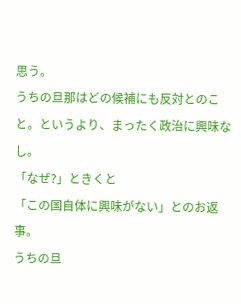思う。
うちの旦那はどの候補にも反対とのこと。というより、まったく政治に興味なし。
「なぜ?」ときくと
「この国自体に興味がない」とのお返事。
うちの旦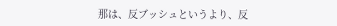那は、反ブッシュというより、反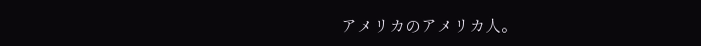アメリカのアメリカ人。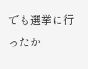でも選挙に行ったか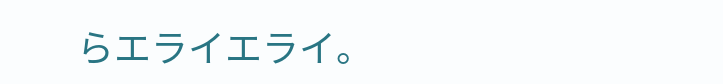らエライエライ。